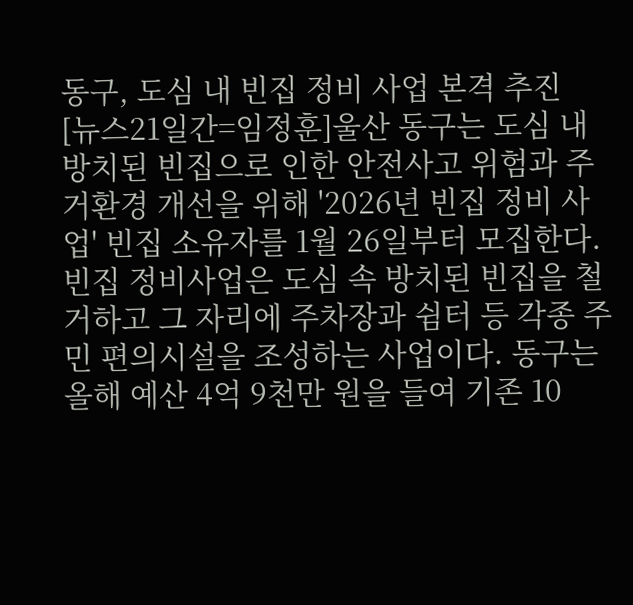동구, 도심 내 빈집 정비 사업 본격 추진
[뉴스21일간=임정훈]울산 동구는 도심 내 방치된 빈집으로 인한 안전사고 위험과 주거환경 개선을 위해 '2026년 빈집 정비 사업' 빈집 소유자를 1월 26일부터 모집한다. 빈집 정비사업은 도심 속 방치된 빈집을 철거하고 그 자리에 주차장과 쉼터 등 각종 주민 편의시설을 조성하는 사업이다. 동구는 올해 예산 4억 9천만 원을 들여 기존 10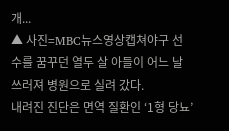개...
▲ 사진=MBC뉴스영상캡쳐야구 선수를 꿈꾸던 열두 살 아들이 어느 날 쓰러져 병원으로 실려 갔다.
내려진 진단은 면역 질환인 ‘1형 당뇨’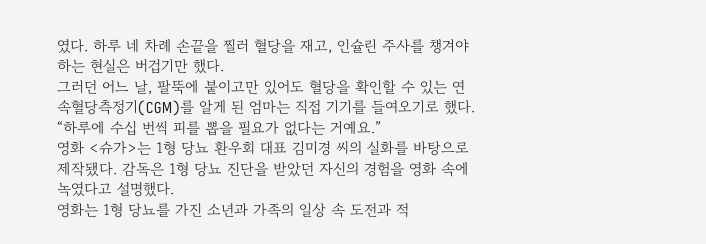였다. 하루 네 차례 손끝을 찔러 혈당을 재고, 인슐린 주사를 챙겨야 하는 현실은 버겁기만 했다.
그러던 어느 날, 팔뚝에 붙이고만 있어도 혈당을 확인할 수 있는 연속혈당측정기(CGM)를 알게 된 엄마는 직접 기기를 들여오기로 했다. “하루에 수십 번씩 피를 뽑을 필요가 없다는 거예요.”
영화 <슈가>는 1형 당뇨 환우회 대표 김미경 씨의 실화를 바탕으로 제작됐다. 감독은 1형 당뇨 진단을 받았던 자신의 경험을 영화 속에 녹였다고 설명했다.
영화는 1형 당뇨를 가진 소년과 가족의 일상 속 도전과 적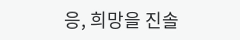응, 희망을 진솔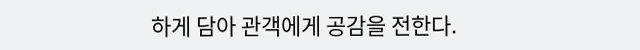하게 담아 관객에게 공감을 전한다.